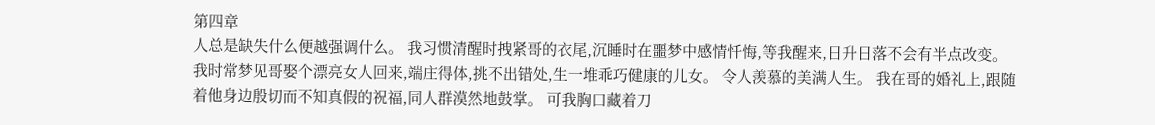第四章
人总是缺失什么便越强调什么。 我习惯清醒时拽紧哥的衣尾,沉睡时在噩梦中感情忏悔,等我醒来,日升日落不会有半点改变。 我时常梦见哥娶个漂亮女人回来,端庄得体,挑不出错处,生一堆乖巧健康的儿女。 令人羡慕的美满人生。 我在哥的婚礼上,跟随着他身边殷切而不知真假的祝福,同人群漠然地鼓掌。 可我胸口藏着刀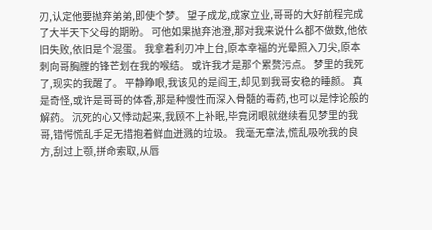刃,认定他要抛弃弟弟,即使个梦。 望子成龙,成家立业,哥哥的大好前程完成了大半天下父母的期盼。 可他如果抛弃池澄,那对我来说什么都不做数,他依旧失败,依旧是个混蛋。 我拿着利刃冲上台,原本幸福的光晕照入刀尖,原本刺向哥胸膛的锋芒划在我的喉结。 或许我才是那个累赘污点。 梦里的我死了,现实的我醒了。 平静睁眼,我该见的是阎王,却见到我哥安稳的睡颜。 真是奇怪,或许是哥哥的体香,那是种慢性而深入骨髓的毒药,也可以是悖论般的解药。 沉死的心又悸动起来,我顾不上补眠,毕竟闭眼就继续看见梦里的我哥,错愕慌乱手足无措抱着鲜血迸溅的垃圾。 我毫无章法,慌乱吸吮我的良方,刮过上颚,拼命索取,从唇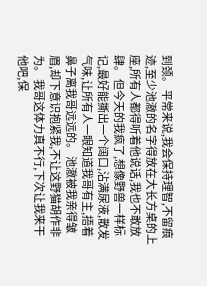到颈。 平常来说,我会保持理智,不留痕迹,至少池澈的名字得放在大长方桌的上座,所有人都得听着他说话,我也不敢放肆。 但今天的我疯了,想像野兽一样标记,最好能撕出一个阔口,沾满尿液,散发气味,让所有人一眼知道我哥有主,捂着鼻子离我哥远远的。 池澈被我亲得皱眉,却下意识抱紧我,不让这野猫胡作非为。 我哥这体力真不行,下次让我来干他吧,保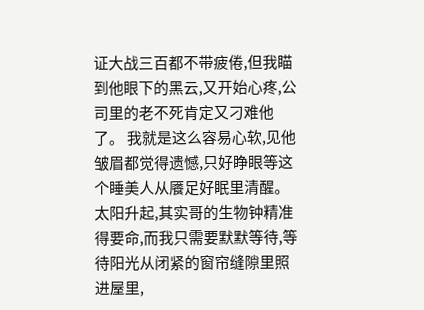证大战三百都不带疲倦,但我瞄到他眼下的黑云,又开始心疼,公司里的老不死肯定又刁难他了。 我就是这么容易心软,见他皱眉都觉得遗憾,只好睁眼等这个睡美人从餍足好眠里清醒。 太阳升起,其实哥的生物钟精准得要命,而我只需要默默等待,等待阳光从闭紧的窗帘缝隙里照进屋里,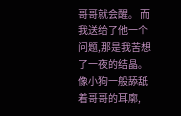哥哥就会醒。 而我送给了他一个问题,那是我苦想了一夜的结晶。 像小狗一般舔舐着哥哥的耳廓,